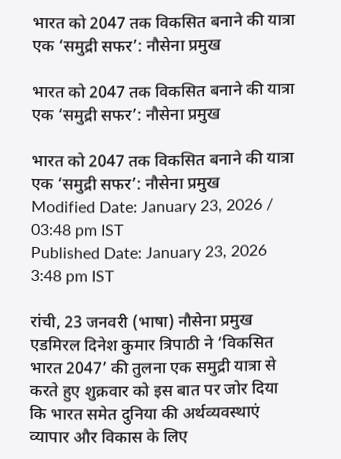भारत को 2047 तक विकसित बनाने की यात्रा एक ‘समुद्री सफर’: नौसेना प्रमुख

भारत को 2047 तक विकसित बनाने की यात्रा एक ‘समुद्री सफर’: नौसेना प्रमुख

भारत को 2047 तक विकसित बनाने की यात्रा एक ‘समुद्री सफर’: नौसेना प्रमुख
Modified Date: January 23, 2026 / 03:48 pm IST
Published Date: January 23, 2026 3:48 pm IST

रांची, 23 जनवरी (भाषा) नौसेना प्रमुख एडमिरल दिनेश कुमार त्रिपाठी ने ‘विकसित भारत 2047’ की तुलना एक समुद्री यात्रा से करते हुए शुक्रवार को इस बात पर जोर दिया कि भारत समेत दुनिया की अर्थव्यवस्थाएं व्यापार और विकास के लिए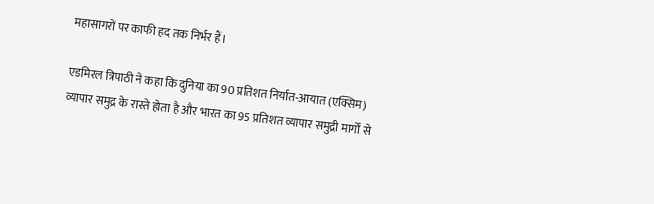महासागरों पर काफी हद तक निर्भर हैं।

एडमिरल त्रिपाठी ने कहा कि दुनिया का 90 प्रतिशत निर्यात-आयात (एक्सिम) व्यापार समुद्र के रास्ते होता है और भारत का 95 प्रतिशत व्यापार समुद्री मार्गों से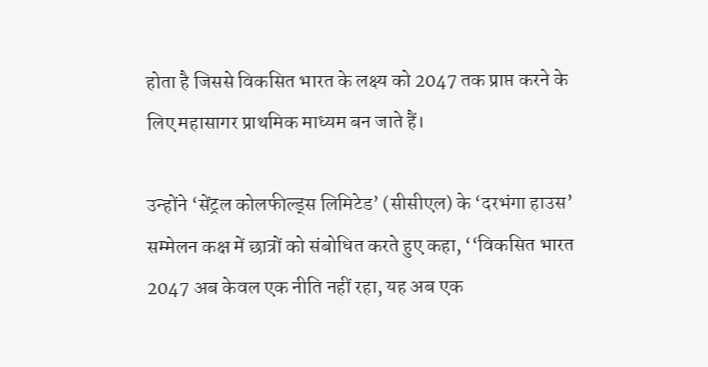होता है जिससे विकसित भारत के लक्ष्य को 2047 तक प्राप्त करने के लिए महासागर प्राथमिक माध्यम बन जाते हैं।

उन्होंने ‘सेंट्रल कोलफील्ड्स लिमिटेड’ (सीसीएल) के ‘दरभंगा हाउस’ सम्मेलन कक्ष में छात्रों को संबोधित करते हुए कहा, ‘‘विकसित भारत 2047 अब केवल एक नीति नहीं रहा, यह अब एक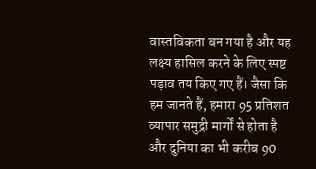वास्तविकता बन गया है और यह लक्ष्य हासिल करने के लिए स्पष्ट पड़ाव तय किए गए हैं। जैसा कि हम जानते हैं, हमारा 95 प्रतिशत व्यापार समुद्री मार्गों से होता है और दुनिया का भी करीब 90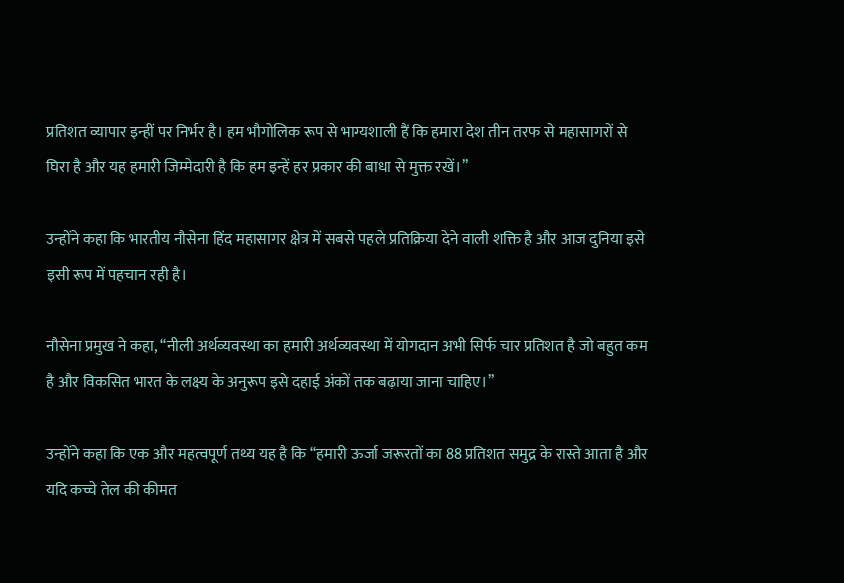प्रतिशत व्यापार इन्हीं पर निर्भर है। हम भौगोलिक रूप से भाग्यशाली हैं कि हमारा देश तीन तरफ से महासागरों से घिरा है और यह हमारी जिम्मेदारी है कि हम इन्हें हर प्रकार की बाधा से मुक्त रखें।’’

उन्होंने कहा कि भारतीय नौसेना हिंद महासागर क्षेत्र में सबसे पहले प्रतिक्रिया देने वाली शक्ति है और आज दुनिया इसे इसी रूप में पहचान रही है।

नौसेना प्रमुख ने कहा, ‘‘नीली अर्थव्यवस्था का हमारी अर्थव्यवस्था में योगदान अभी सिर्फ चार प्रतिशत है जो बहुत कम है और विकसित भारत के लक्ष्य के अनुरूप इसे दहाई अंकों तक बढ़ाया जाना चाहिए।’’

उन्होंने कहा कि एक और महत्वपूर्ण तथ्य यह है कि ‘‘हमारी ऊर्जा जरूरतों का 88 प्रतिशत समुद्र के रास्ते आता है और यदि कच्चे तेल की कीमत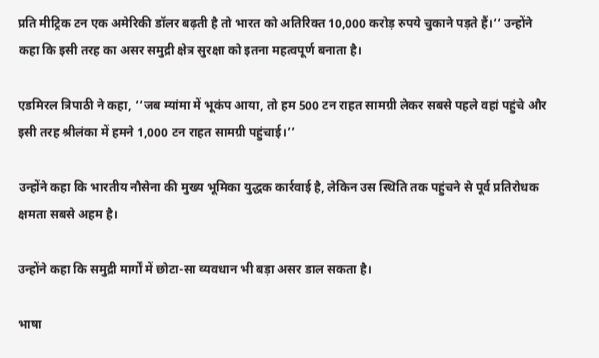प्रति मीट्रिक टन एक अमेरिकी डॉलर बढ़ती है तो भारत को अतिरिक्त 10,000 करोड़ रुपये चुकाने पड़ते हैं।‘‘ उन्होंने कहा कि इसी तरह का असर समुद्री क्षेत्र सुरक्षा को इतना महत्वपूर्ण बनाता है।

एडमिरल त्रिपाठी ने कहा, ‘‘जब म्यांमा में भूकंप आया, तो हम 500 टन राहत सामग्री लेकर सबसे पहले वहां पहुंचे और इसी तरह श्रीलंका में हमने 1,000 टन राहत सामग्री पहुंचाई।’’

उन्होंने कहा कि भारतीय नौसेना की मुख्य भूमिका युद्धक कार्रवाई है, लेकिन उस स्थिति तक पहुंचने से पूर्व प्रतिरोधक क्षमता सबसे अहम है।

उन्होंने कहा कि समुद्री मार्गों में छोटा-सा व्यवधान भी बड़ा असर डाल सकता है।

भाषा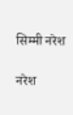सिम्मी नरेश

नरेश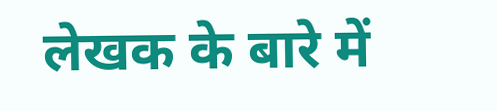लेखक के बारे में